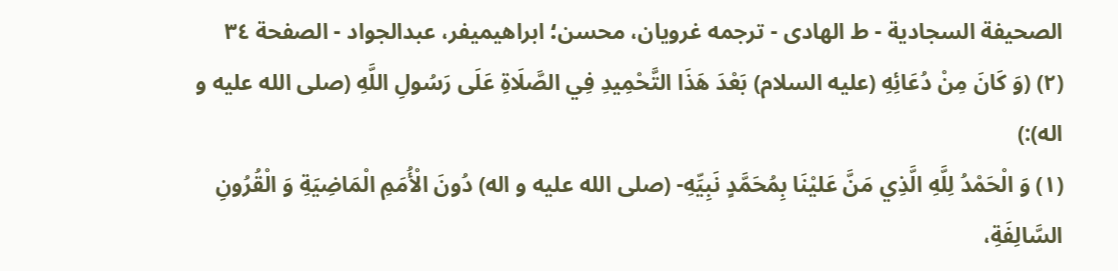الصحيفة السجادية - ط الهادی - ترجمه غرویان، محسن؛ ابراهیمیفر، عبدالجواد - الصفحة ٣٤
(٢) (وَ كَانَ مِنْ دُعَائِهِ (عليه السلام) بَعْدَ هَذَا التَّحْمِيدِ فِي الصَّلَاةِ عَلَى رَسُولِ اللَّهِ (صلى الله عليه و اله):)
(١) وَ الْحَمْدُ لِلَّهِ الَّذِي مَنَّ عَليْنَا بِمُحَمَّدٍ نَبِيِّهِ- (صلى الله عليه و اله) دُونَ الْأُمَمِ الْمَاضِيَةِ وَ الْقُرُونِ السَّالِفَةِ،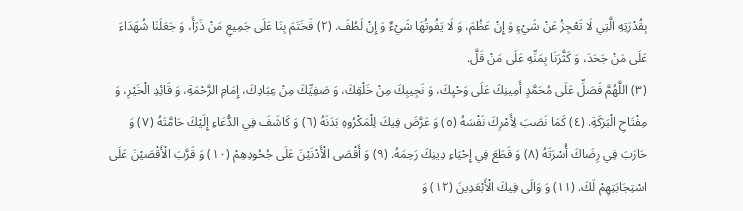بِقُدْرَتِهِ الَّتِي لَا تَعْجِزُ عَنْ شَيْءٍ وَ إِنْ عَظُمَ، وَ لَا يَفُوتُهَا شَيْءٌ وَ إِنْ لَطُفَ. (٢) فَخَتَمَ بِنَا عَلَى جَمِيعِ مَنْ ذَرَأَ، وَ جَعَلَنَا شُهَدَاءَ عَلَى مَنْ جَحَدَ، وَ كَثَّرَنَا بِمَنِّهِ عَلَى مَنْ قَلَّ.
(٣) اللَّهُمَّ فَصَلِّ عَلَى مُحَمَّدٍ أَمِينِكَ عَلَى وَحْيِكَ، وَ نَجِيبِكَ مِنْ خَلْقِكَ، وَ صَفِيِّكَ مِنْ عِبَادِكَ، إِمَامِ الرَّحْمَةِ، وَ قَائِدِ الْخَيْرِ، وَ مِفْتَاحِ الْبَرَكَةِ. (٤) كَمَا نَصَبَ لِأَمْرِكَ نَفْسَهُ (٥) وَ عَرَّضَ فِيكَ لِلْمَكْرُوهِ بَدَنَهُ (٦) وَ كَاشَفَ فِي الدُّعَاءِ إِلَيْكَ حَامَّتَهُ (٧) وَ حَارَبَ فِي رِضَاكَ أُسْرَتَهُ (٨) وَ قَطَعَ فِي إِحْيَاءِ دِينِكَ رَحِمَهُ. (٩) وَ أَقْصَى الْأَدْنَيْنَ عَلَى جُحُودِهِمْ (١٠) وَ قَرَّبَ الْأَقْصَيْنَ عَلَى اسْتِجَابَتِهِمْ لَكَ. (١١) وَ وَالَى فِيكَ الْأَبْعَدِينَ (١٢) وَ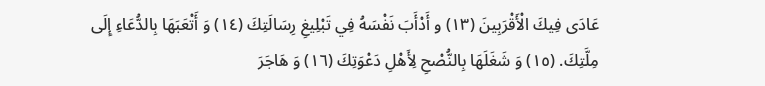عَادَى فِيكَ الْأَقْرَبِينَ (١٣) و أَدْأَبَ نَفْسَهُ فِي تَبْلِيغِ رِسَالَتِكَ (١٤) وَ أَتْعَبَهَا بِالدُّعَاءِ إِلَى مِلَّتِكَ. (١٥) وَ شَغَلَهَا بِالنُّصْحِ لِأَهْلِ دَعْوَتِكَ (١٦) وَ هَاجَرَ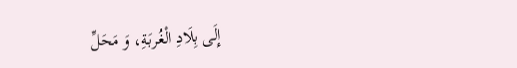إِلَى بِلَادِ الْغُربَةِ، وَ مَحَلِّ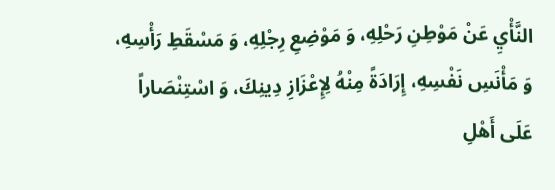النَّأْيِ عَنْ مَوْطِنِ رَحْلِهِ، وَ مَوْضِعِ رِجْلِهِ، وَ مَسْقَطِ رَأْسِهِ، وَ مَأْنَسِ نَفْسِهِ، إِرَادَةً مِنْهُ لِإِعْزَازِ دِينِكَ، وَ اسْتِنْصَاراً عَلَى أَهْلِ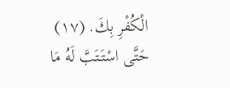الْكُفْرِ بِكَ. (١٧) حَتَّى اسْتَتَبَّ لَهُ مَا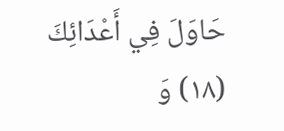حَاوَلَ فِي أَعْدَائِكَ (١٨) وَ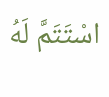اسْتَتَمَّ لَهُ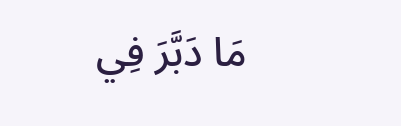مَا دَبَّرَ فِي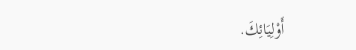أَوْلِيَائِكَ.